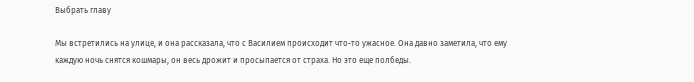Выбрать главу

Мы встретились на улице, и она рассказала, что с Василием происходит что-то ужасное. Она давно заметила, что ему каждую ночь снятся кошмары, он весь дрожит и просыпается от страха. Но это еще полбеды.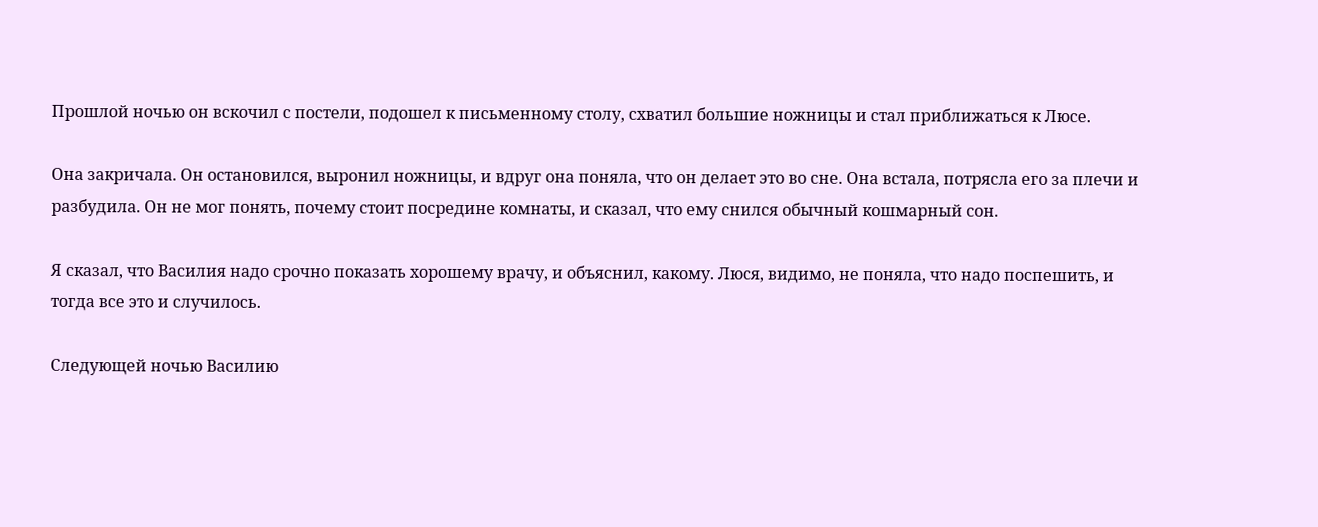Прошлой ночью он вскочил с постели, подошел к письменному столу, схватил большие ножницы и стал приближаться к Люсе.

Она закричала. Он остановился, выронил ножницы, и вдруг она поняла, что он делает это во сне. Она встала, потрясла его за плечи и разбудила. Он не мог понять, почему стоит посредине комнаты, и сказал, что ему снился обычный кошмарный сон.

Я сказал, что Василия надо срочно показать хорошему врачу, и объяснил, какому. Люся, видимо, не поняла, что надо поспешить, и тогда все это и случилось.

Следующей ночью Василию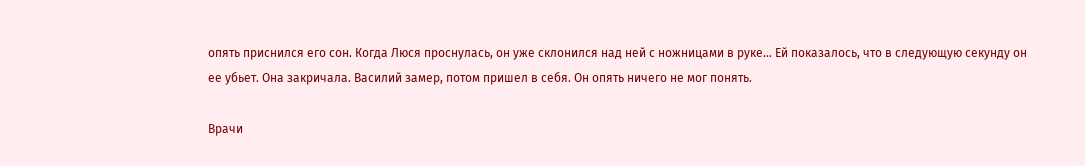опять приснился его сон. Когда Люся проснулась, он уже склонился над ней с ножницами в руке… Ей показалось, что в следующую секунду он ее убьет. Она закричала. Василий замер, потом пришел в себя. Он опять ничего не мог понять.

Врачи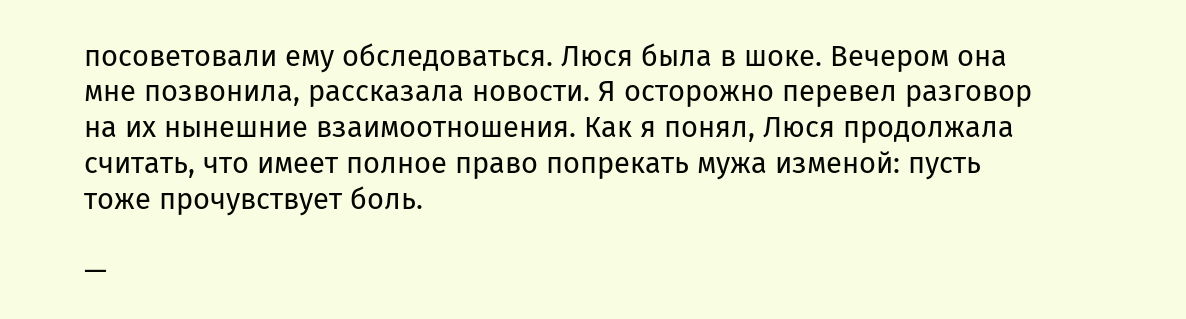посоветовали ему обследоваться. Люся была в шоке. Вечером она мне позвонила, рассказала новости. Я осторожно перевел разговор на их нынешние взаимоотношения. Как я понял, Люся продолжала считать, что имеет полное право попрекать мужа изменой: пусть тоже прочувствует боль.

—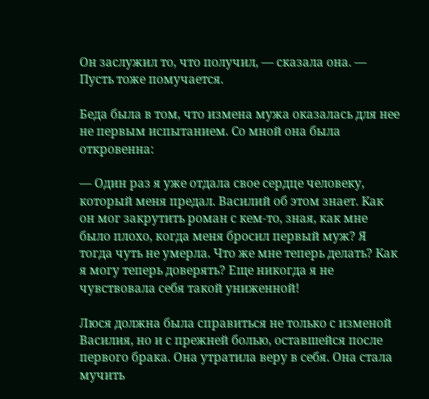Он заслужил то, что получил, — сказала она. — Пусть тоже помучается.

Беда была в том, что измена мужа оказалась для нее не первым испытанием. Со мной она была откровенна:

— Один раз я уже отдала свое сердце человеку, который меня предал. Василий об этом знает. Как он мог закрутить роман с кем-то, зная, как мне было плохо, когда меня бросил первый муж? Я тогда чуть не умерла. Что же мне теперь делать? Как я могу теперь доверять? Еще никогда я не чувствовала себя такой униженной!

Люся должна была справиться не только с изменой Василия, но и с прежней болью, оставшейся после первого брака. Она утратила веру в себя. Она стала мучить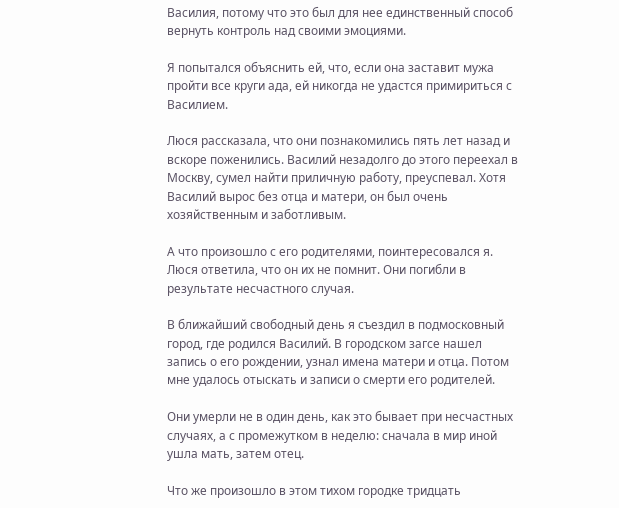Василия, потому что это был для нее единственный способ вернуть контроль над своими эмоциями.

Я попытался объяснить ей, что, если она заставит мужа пройти все круги ада, ей никогда не удастся примириться с Василием.

Люся рассказала, что они познакомились пять лет назад и вскоре поженились. Василий незадолго до этого переехал в Москву, сумел найти приличную работу, преуспевал. Хотя Василий вырос без отца и матери, он был очень хозяйственным и заботливым.

А что произошло с его родителями, поинтересовался я. Люся ответила, что он их не помнит. Они погибли в результате несчастного случая.

В ближайший свободный день я съездил в подмосковный город, где родился Василий. В городском загсе нашел запись о его рождении, узнал имена матери и отца. Потом мне удалось отыскать и записи о смерти его родителей.

Они умерли не в один день, как это бывает при несчастных случаях, а с промежутком в неделю: сначала в мир иной ушла мать, затем отец.

Что же произошло в этом тихом городке тридцать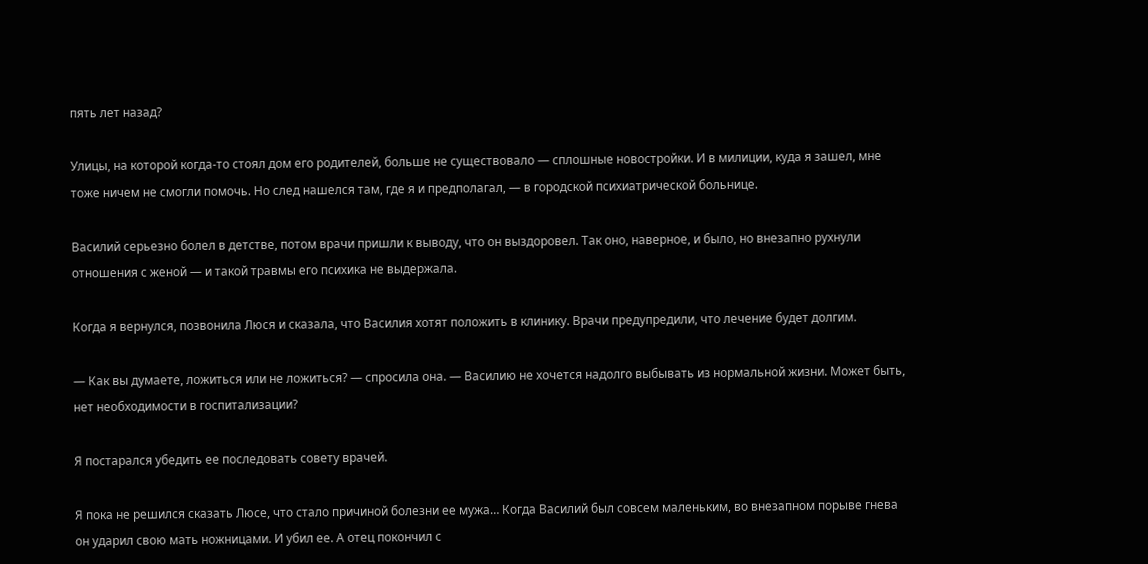пять лет назад?

Улицы, на которой когда-то стоял дом его родителей, больше не существовало — сплошные новостройки. И в милиции, куда я зашел, мне тоже ничем не смогли помочь. Но след нашелся там, где я и предполагал, — в городской психиатрической больнице.

Василий серьезно болел в детстве, потом врачи пришли к выводу, что он выздоровел. Так оно, наверное, и было, но внезапно рухнули отношения с женой — и такой травмы его психика не выдержала.

Когда я вернулся, позвонила Люся и сказала, что Василия хотят положить в клинику. Врачи предупредили, что лечение будет долгим.

— Как вы думаете, ложиться или не ложиться? — спросила она. — Василию не хочется надолго выбывать из нормальной жизни. Может быть, нет необходимости в госпитализации?

Я постарался убедить ее последовать совету врачей.

Я пока не решился сказать Люсе, что стало причиной болезни ее мужа… Когда Василий был совсем маленьким, во внезапном порыве гнева он ударил свою мать ножницами. И убил ее. А отец покончил с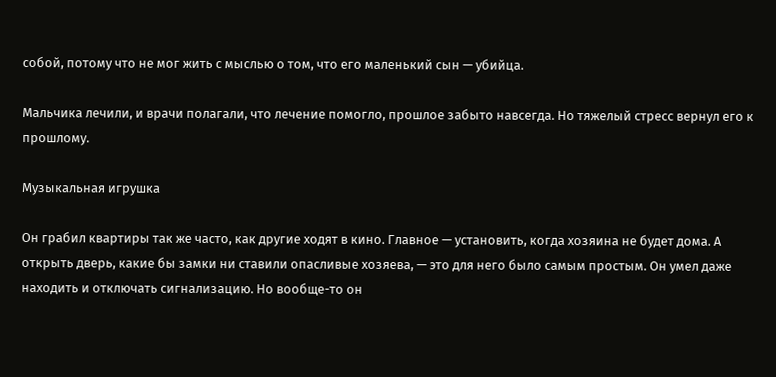собой, потому что не мог жить с мыслью о том, что его маленький сын — убийца.

Мальчика лечили, и врачи полагали, что лечение помогло, прошлое забыто навсегда. Но тяжелый стресс вернул его к прошлому.

Музыкальная игрушка

Он грабил квартиры так же часто, как другие ходят в кино. Главное — установить, когда хозяина не будет дома. А открыть дверь, какие бы замки ни ставили опасливые хозяева, — это для него было самым простым. Он умел даже находить и отключать сигнализацию. Но вообще-то он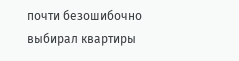почти безошибочно выбирал квартиры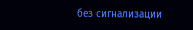без сигнализации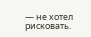— не хотел рисковать.